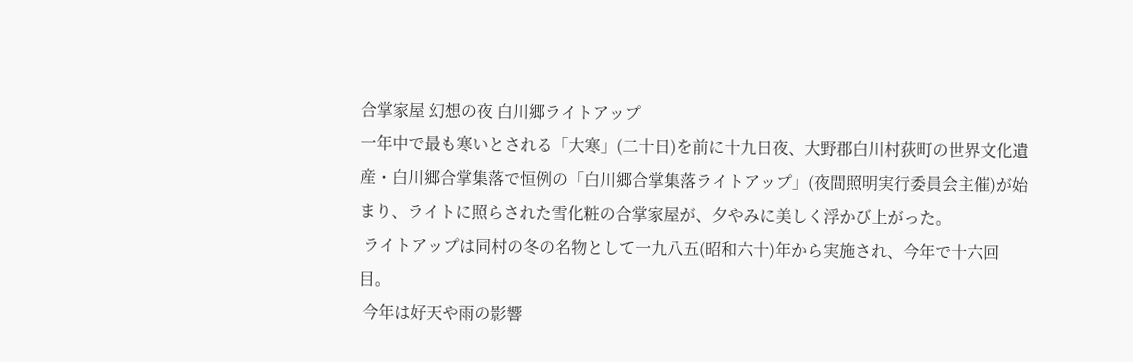合掌家屋 幻想の夜 白川郷ライトアップ
一年中で最も寒いとされる「大寒」(二十日)を前に十九日夜、大野郡白川村荻町の世界文化遺産・白川郷合掌集落で恒例の「白川郷合掌集落ライトアップ」(夜間照明実行委員会主催)が始まり、ライトに照らされた雪化粧の合掌家屋が、夕やみに美しく浮かび上がった。
 ライトアップは同村の冬の名物として一九八五(昭和六十)年から実施され、今年で十六回目。
 今年は好天や雨の影響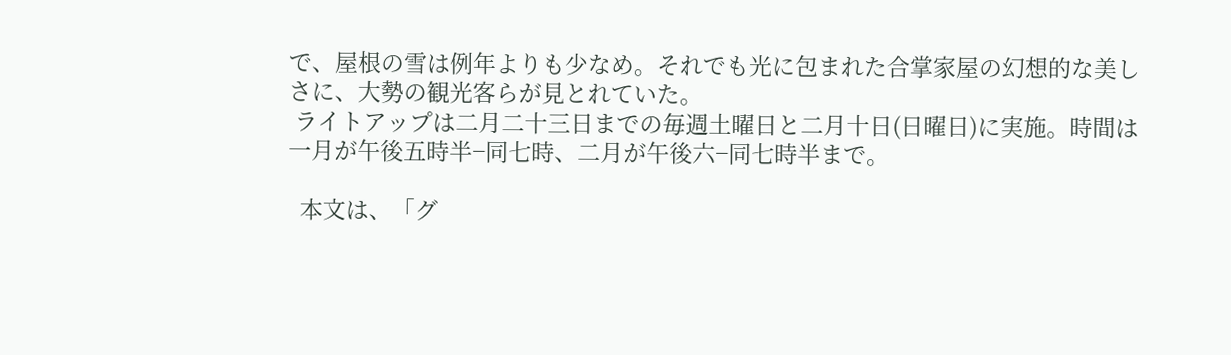で、屋根の雪は例年よりも少なめ。それでも光に包まれた合掌家屋の幻想的な美しさに、大勢の観光客らが見とれていた。
 ライトアップは二月二十三日までの毎週土曜日と二月十日(日曜日)に実施。時間は一月が午後五時半−同七時、二月が午後六−同七時半まで。

  本文は、「グ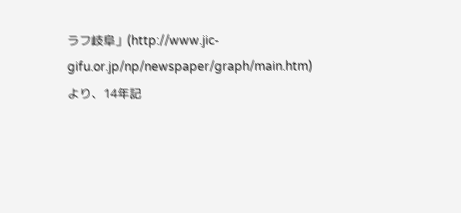ラフ岐阜」(http://www.jic-gifu.or.jp/np/newspaper/graph/main.htm)より、14年記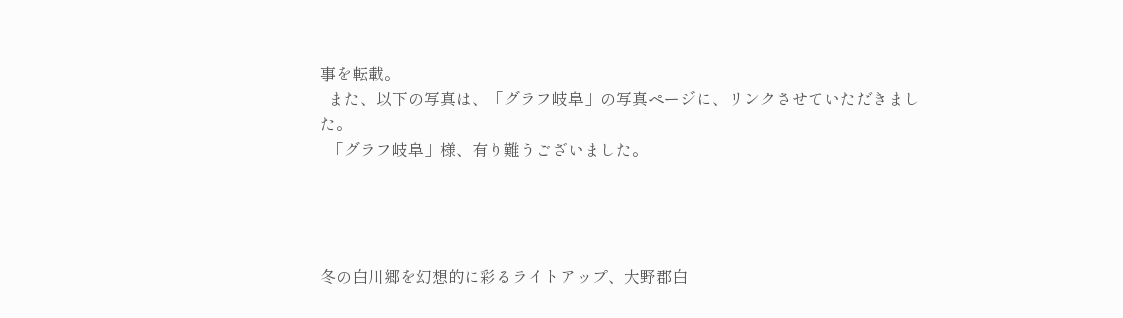事を転載。
  また、以下の写真は、「グラフ岐阜」の写真ページに、リンクさせていただきました。
  「グラフ岐阜」様、有り難うございました。




冬の白川郷を幻想的に彩るライトアップ、大野郡白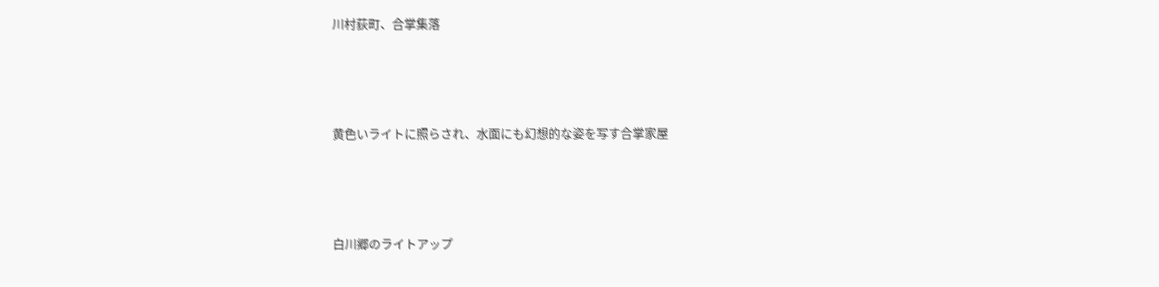川村荻町、合掌集落




黄色いライトに照らされ、水面にも幻想的な姿を写す合掌家屋




白川郷のライトアップ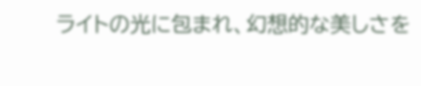ライトの光に包まれ、幻想的な美しさを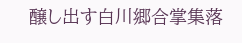醸し出す白川郷合掌集落